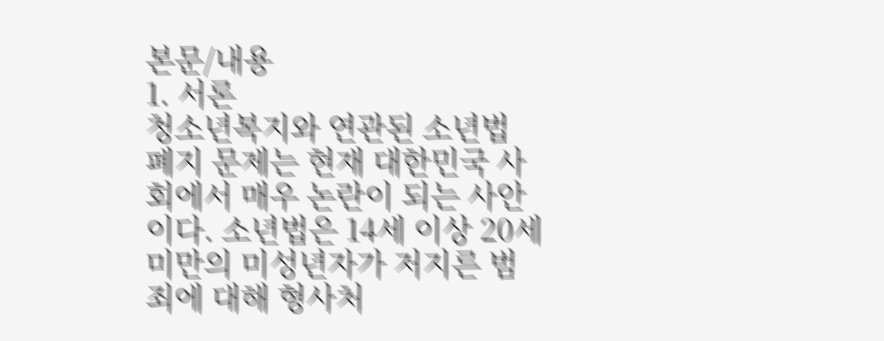본문/내용
1. 서론
청소년복지와 연관된 소년법 폐지 문제는 현재 대한민국 사회에서 매우 논란이 되는 사안이다. 소년법은 14세 이상 20세 미만의 미성년자가 저지른 범죄에 대해 형사처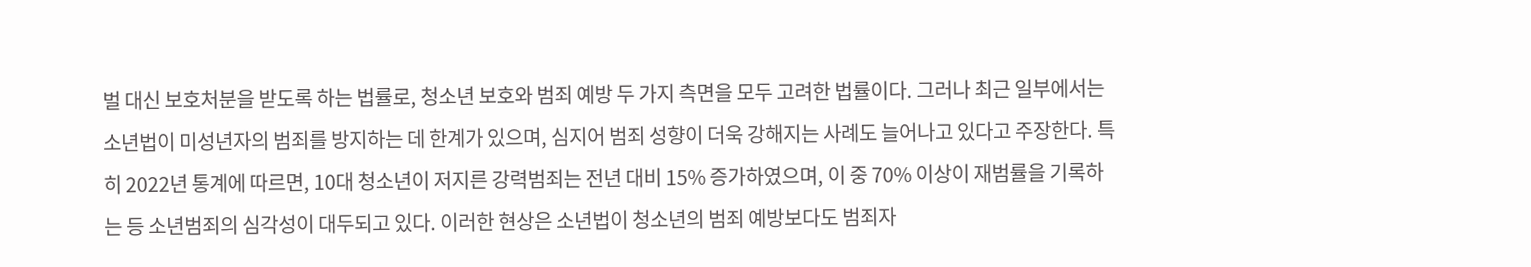벌 대신 보호처분을 받도록 하는 법률로, 청소년 보호와 범죄 예방 두 가지 측면을 모두 고려한 법률이다. 그러나 최근 일부에서는 소년법이 미성년자의 범죄를 방지하는 데 한계가 있으며, 심지어 범죄 성향이 더욱 강해지는 사례도 늘어나고 있다고 주장한다. 특히 2022년 통계에 따르면, 10대 청소년이 저지른 강력범죄는 전년 대비 15% 증가하였으며, 이 중 70% 이상이 재범률을 기록하는 등 소년범죄의 심각성이 대두되고 있다. 이러한 현상은 소년법이 청소년의 범죄 예방보다도 범죄자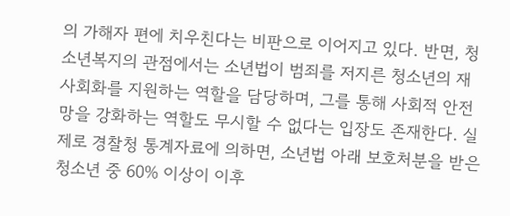의 가해자 편에 치우친다는 비판으로 이어지고 있다. 반면, 청소년복지의 관점에서는 소년법이 범죄를 저지른 청소년의 재사회화를 지원하는 역할을 담당하며, 그를 통해 사회적 안전망을 강화하는 역할도 무시할 수 없다는 입장도 존재한다. 실제로 경찰청 통계자료에 의하면, 소년법 아래 보호처분을 받은 청소년 중 60% 이상이 이후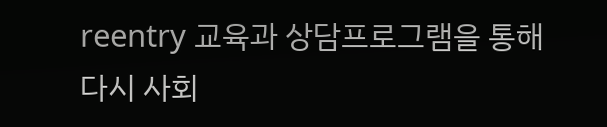reentry 교육과 상담프로그램을 통해 다시 사회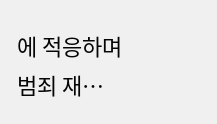에 적응하며 범죄 재…